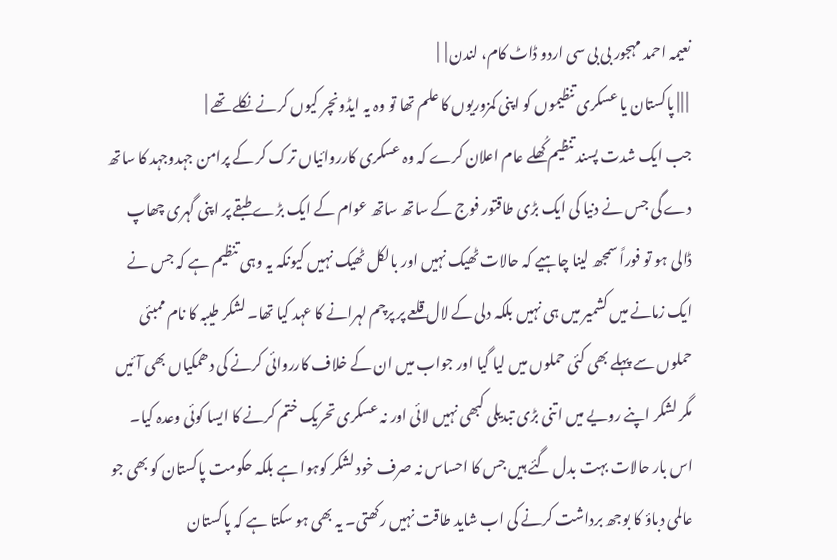نعیمہ احمد مہجور بی بی سی اردو ڈاٹ کام، لندن |  |
 | | | پاکستان یا عسکری تنظیموں کو اپنی کمزوریوں کا علم تھا تو وہ یہ ایڈونچر کیوں کرنے نکلے تھے |
جب ایک شدت پسند تنظیم کُھلے عام اعلان کرے کہ وہ عسکری کارروائیاں ترک کر کے پرامن جہدوجہد کا ساتھ دے گی جس نے دنیا کی ایک بڑی طاقتور فوج کے ساتھ ساتھ عوام کے ایک بڑے طبقے پر اپنی گہری چھاپ ڈالی ہو تو فوراً سمجھ لینا چاہیے کہ حالات ٹھیک نہیں اور بالکل ٹھیک نہیں کیونکہ یہ وہی تنظیم ہے کہ جس نے ایک زمانے میں کشمیر میں ہی نہیں بلکہ دلی کے لال قلعے پر پرچم لہرانے کا عہد کیا تھا۔ لشکر طیبہ کا نام ممبئی حملوں سے پہلے بھی کئی حملوں میں لیا گیا اور جواب میں ان کے خلاف کارروائی کرنے کی دھمکیاں بھی آئیں مگر لشکر اپنے رویے میں اتنی بڑی تبدیلی کبھی نہیں لائی اور نہ عسکری تحریک ختم کرنے کا ایسا کوئی وعدہ کیا۔ اس بار حالات بہت بدل گئے ہیں جس کا احساس نہ صرف خود لشکر کوہوا ہے بلکہ حکومت پاکستان کو بھی جو عالمی دباؤ کا بوجھ برداشت کرنے کی اب شاید طاقت نہیں رکھتی۔ یہ بھی ہو سکتا ہے کہ پاکستان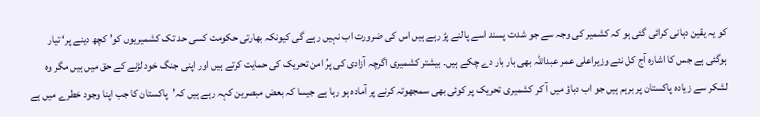کو یہ یقین دہانی کرائی گئی ہو کہ کشمیر کی وجہ سے جو شدت پسند اسے پالنے پڑ رہے ہیں اس کی ضرورت اب نہیں رہے گی کیونکہ بھارتی حکومت کسی حد تک کشمیریوں کو’ کچھ دینے پر‘ تیار ہوگئی ہے جس کا اشارہ آج کل نئے وزیراعلی عمر عبداللہ بھی بار بار دے چکے ہیں۔ بیشتر کشمیری اگرچہ آزادی کی پرُ امن تحریک کی حمایت کرتے ہیں اور اپنی جنگ خود لڑنے کے حق میں ہیں مگر وہ لشکر سے زیادہ پاکستان پر برہم ہیں جو اب دباؤ میں آ کر کشمیری تحریک پر کوئی بھی سمجھوتہ کرنے پر آمادہ ہو رہا ہے جیسا کہ بعض مبصرین کہہ رہے ہیں کہ’پاکستان کا جب اپنا وجود خطرے میں ہے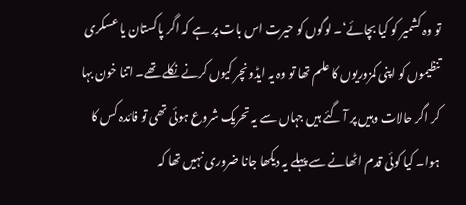تو وہ کشمیر کو کیا بچائے‘۔ لوگوں کو حیرت اس بات پر ہے کہ اگر پاکستان یا عسکری تنظیموں کو اپنی کمزوریوں کا علم تھا تو وہ یہ ایڈونچر کیوں کرنے نکلے تھے۔ اتنا خون بہا کر اگر حالات وہیں پر آ گئے ہیں جہاں سے یہ تحریک شروع ہوئی تھی تو فائدہ کس کا ہوا۔ کیا کوئی قدم اٹھانے سے پہلے یہ دیکھا جانا ضروری نہیں تھا کہ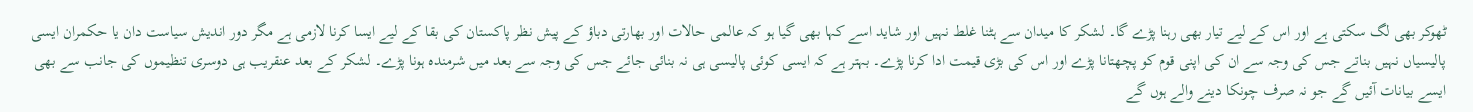ٹھوکر بھی لگ سکتی ہے اور اس کے لیے تیار بھی رہنا پڑے گا۔ لشکر کا میدان سے ہٹنا غلط نہیں اور شاید اسے کہا بھی گیا ہو کہ عالمی حالات اور بھارتی دباؤ کے پیش نظر پاکستان کی بقا کے لیے ایسا کرنا لازمی ہے مگر دور اندیش سیاست دان یا حکمران ایسی پالیسیاں نہیں بناتے جس کی وجہ سے ان کی اپنی قوم کو پچھتانا پڑے اور اس کی بڑی قیمت ادا کرنا پڑے۔ بہتر ہے کہ ایسی کوئی پالیسی ہی نہ بنائی جائے جس کی وجہ سے بعد میں شرمندہ ہونا پڑے۔ لشکر کے بعد عنقریب ہی دوسری تنظیموں کی جانب سے بھی ایسے بیانات آئیں گے جو نہ صرف چونکا دینے والے ہوں گے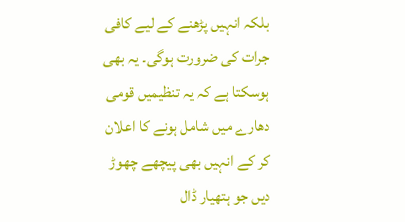بلکہ انہیں پڑھنے کے لیے کافی جرات کی ضرورت ہوگی۔ یہ بھی ہوسکتا ہے کہ یہ تنظیمیں قومی دھارے میں شامل ہونے کا اعلان کر کے انہیں بھی پیچھے چھوڑ دیں جو ہتھیار ڈال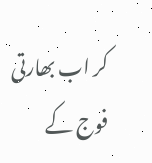کر اب بھارتی فوج کے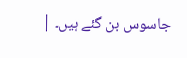جاسوس بن گئے ہیں۔ |